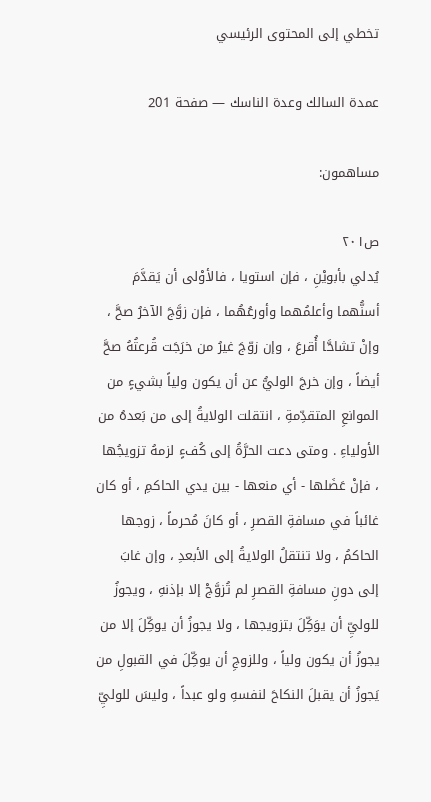تخطي إلى المحتوى الرئيسي

عمدة السالك وعدة الناسك — صفحة 201

مساهمون:

ص٢٠١
يُدلي بأبويْنِ ، فإن استويا ، فالأوْلى أن يَقدَّمَ أسنُّهما وأعلمُهما وأورعُهُما ، فإن زوَّجَ الآخرُ صحَّ ، وإنْ تشاحَّا أُقرعَ ، وإن زوّجَ غيرُ من خرَجَت قُرعتُهُ صحَّ أيضاً ، وإن خرجَ الوليُّ عن أن يكون ولياً بشيءٍ من الموانعِ المتقدِّمةِ ، انتقلت الولايةُ إلى من بَعدهُ من الأولياءِ . ومتى دعت الحرَّةُ إلى كُفءٍ لزمهُ تزويجُها ، فإنْ عَضَلها - أي منعها - بين يدي الحاكمِ ، أو كان غائباً في مسافةِ القصرِ ، أو كانَ مُحرماً ، زوجها الحاكمُ ، ولا تنتقلُ الولايةُ إلى الأبعدِ ، وإن غابَ إلى دونِ مسافةِ القصرِ لم تُزوَّجْ إلا بإذنهِ ، ويجوزُ للوليِّ أن يوَكِّلَ بتزويجها ، ولا يجوزُ أن يوكِّلَ إلا من يجوزُ أن يكون ولياً ، وللزوجِ أن يوكِّلَ في القبولِ من يَجوزُ أن يقبلَ النكاحَ لنفسهِ ولو عبداً ، وليسَ للوليِّ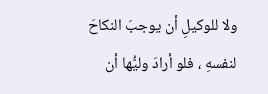ولا للوكيلِ أن يوجبَ النكاحَ لنفسهِ ، فلو أرادَ وليُّها أن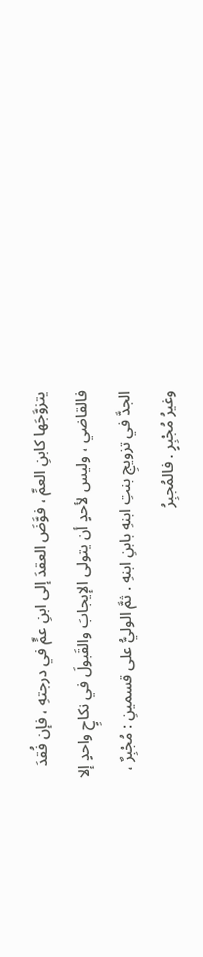يتزوَّجَها كابنِ العمِّ ، فوَّضَ العقدَ إلى ابنِ عمٍّ في درجتهِ ، فإن فُقدَ فالقاضي ، وليس لأحدٍ أن يتولى الإيجابَ والقَبولَ في نكاحٍِ واحدٍ إلا الجدَّ في تزويجِ بنتِ ابنهِ بابنِ ابنهِ . ثمَّ الوليُّ على قسمينِ : مُجْبِرٌ ، وغيرُ مُجْبِرٍ . فالمُجبِرُ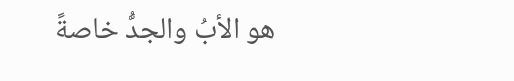هو الأبُ والجدُّ خاصةً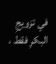في تزويجِ البكرِ فقط ،